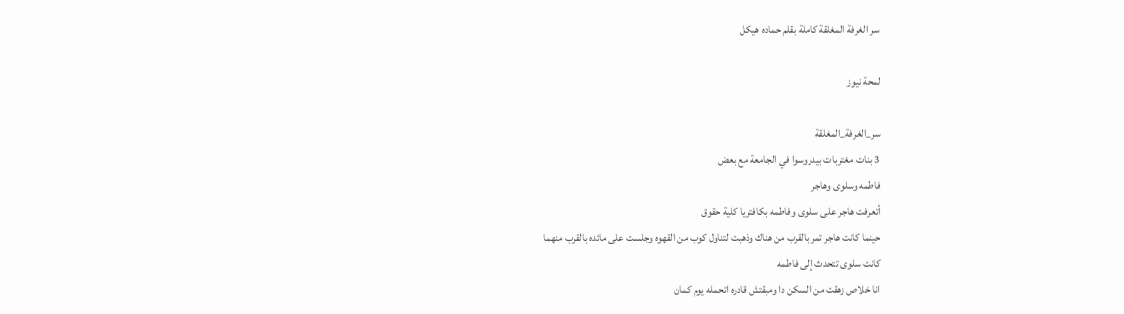سر الغرفة المغلقة كاملة بقلم حماده هيكل

لمحة نيوز

سر_الغرفة_المغلقة
3 بنات مغتربات بيدروسوا في الجامعة مع بعض
فاطمه وسلوى وهاجر
أتعرفت هاجر على سلوى وفاطمه بكافتريا كلية حقوق
حينما كانت هاجر تمر بالقرب من هناك وذهبت لتناول كوب من القهوه وجلست على مائده بالقرب منهما
كانت سلوى تتحدث إلى فاطمه
انا خلاص زهقت من السكن دا ومبقتش قادره اتحمله يوم كمان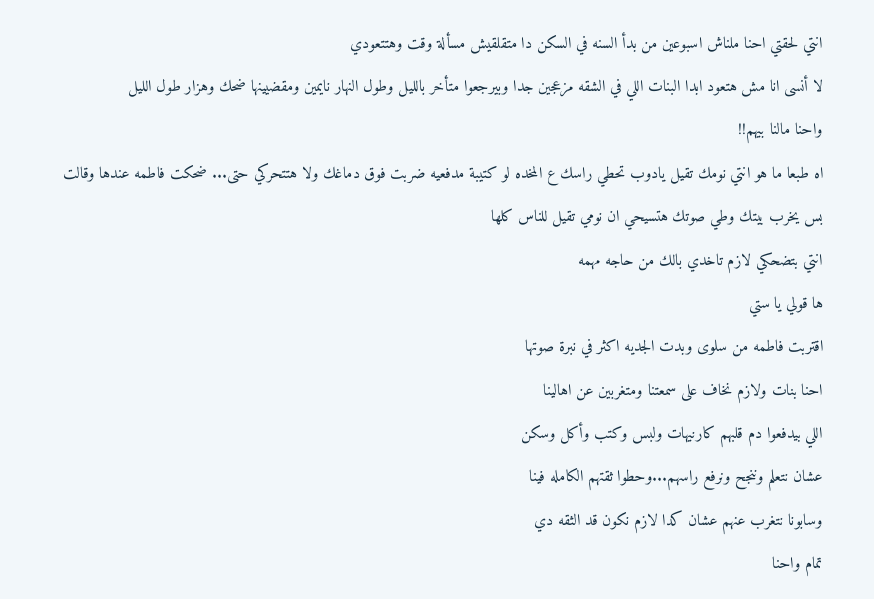انتي لحقتي احنا ملناش اسبوعين من بدأ السنه في السكن دا متقلقيش مسألة وقت وهتتعودي
لا أنسى انا مش هتعود ابدا البنات اللي في الشقه مزعجين جدا وبيرجعوا متأخر بالليل وطول النهار نايمين ومقضيينها ضحك وهزار طول الليل
واحنا مالنا بيهم!!
اه طبعا ما هو انتي نومك تقيل يادوب تحطي راسك ع المخده لو كتيبة مدفعيه ضربت فوق دماغك ولا هتتحركي حتى... ضحكت فاطمه عندها وقالت
بس يخرب بيتك وطي صوتك هتسيحي ان نومي تقيل للناس كلها
انتي بتضحكي لازم تاخدي بالك من حاجه مهمه
ها قولي يا ستي
اقتربت فاطمه من سلوى وبدت الجديه اكثر في نبرة صوتها
احنا بنات ولازم نخاف على سمعتنا ومتغربين عن اهالينا
اللي بيدفعوا دم قلبهم كارنيهات ولبس وكتب وأكل وسكن
عشان نتعلم وننجح ونرفع راسهم...وحطوا ثقتهم الكامله فينا
وسابونا نتغرب عنهم عشان كدا لازم نكون قد الثقه دي
تمام واحنا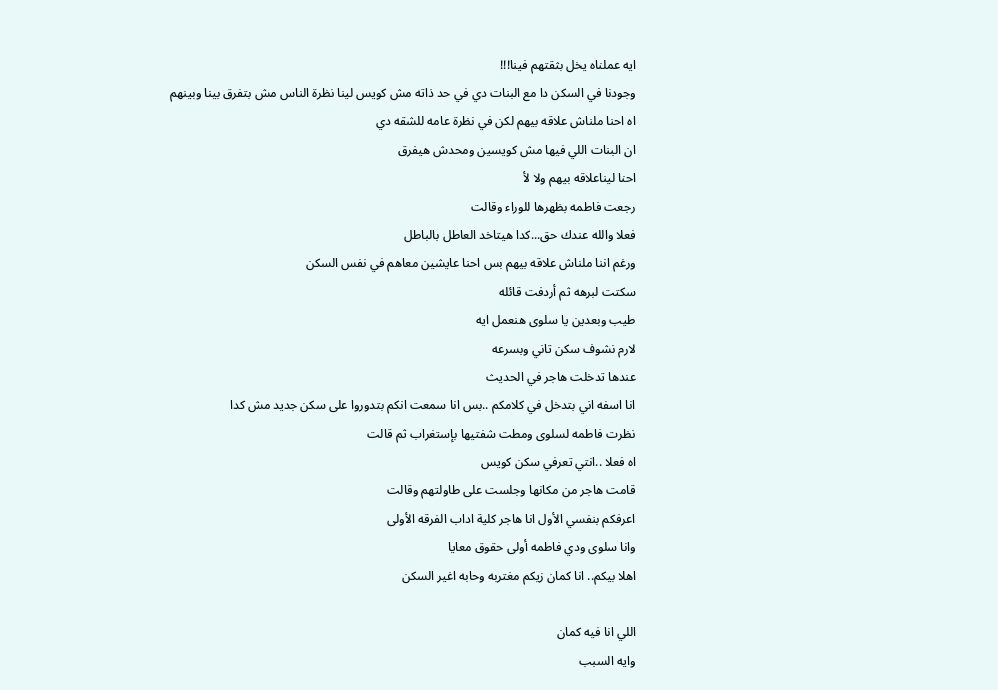ايه عملناه يخل بثقتهم فينا!!!
وجودنا في السكن دا مع البنات دي في حد ذاته مش كويس لينا نظرة الناس مش بتفرق بينا وبينهم
اه احنا ملناش علاقه بيهم لكن في نظرة عامه للشقه دي
ان البنات اللي فيها مش كويسين ومحدش هيفرق
احنا ليناعلاقه بيهم ولا لأ
رجعت فاطمه بظهرها للوراء وقالت
فعلا والله عندك حق...كدا هيتاخد العاطل بالباطل
ورغم اننا ملناش علاقه بيهم بس احنا عايشين معاهم في نفس السكن
سكتت لبرهه ثم أردفت قائله
طيب وبعدين يا سلوى هنعمل ايه
لارم نشوف سكن تاني وبسرعه
عندها تدخلت هاجر في الحديث
انا اسفه اني بتدخل في كلامكم ..بس انا سمعت انكم بتدوروا على سكن جديد مش كدا
نظرت فاطمه لسلوى ومطت شفتيها بإستغراب ثم قالت
اه فعلا ..انتي تعرفي سكن كويس
قامت هاجر من مكانها وجلست على طاولتهم وقالت
اعرفكم بنفسي الأول انا هاجر كلية اداب الفرقه الأولى
وانا سلوى ودي فاطمه أولى حقوق معايا
اهلا بيكم.. انا كمان زيكم مغتربه وحابه اغير السكن

اللي انا فيه كمان
وايه السبب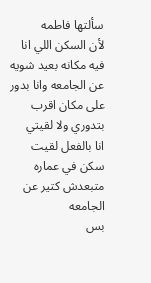سألتها فاطمه
لأن السكن اللي انا فيه مكانه بعيد شويه عن الجامعه وانا بدور على مكان اقرب
بتدوري ولا لقيتي
انا بالفعل لقيت سكن في عماره متبعدش كتير عن الجامعه
بس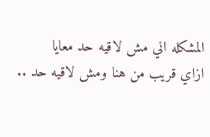المشكله اني مش لاقيه حد معايا
ازاي قريب من هنا ومش لاقيه حد ..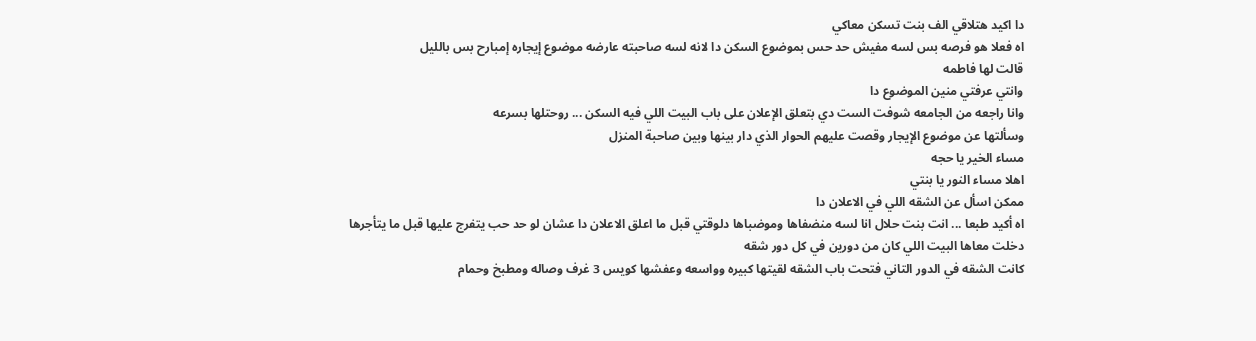دا اكيد هتلاقي الف بنت تسكن معاكي
اه فعلا هو فرصه بس لسه مفيش حد حس بموضوع السكن دا لانه لسه صاحبته عارضه موضوع إيجاره إمبارح بس بالليل
قالت لها فاطمه
وانتي عرفتي منين الموضوع دا
وانا راجعه من الجامعه شوفت الست دي بتعلق الإعلان على باب البيت اللي فيه السكن ... روحتلها بسرعه
وسألتها عن موضوع الإيجار وقصت عليهم الحوار الذي دار بينها وبين صاحبة المنزل
مساء الخير يا حجه
اهلا مساء النور يا بنتي
ممكن اسأل عن الشقه اللي في الاعلان دا
اه أكيد طبعا ... انت بنت حلال انا لسه منضفاها وموضباها دلوقتي قبل ما اعلق الاعلان دا عشان لو حد حب يتفرج عليها قبل ما يتأجرها
دخلت معاها البيت اللي كان من دورين في كل دور شقه
كانت الشقه في الدور التاني فتحت باب الشقه لقيتها كبيره وواسعه وعفشها كويس 3 غرف وصاله ومطبخ وحمام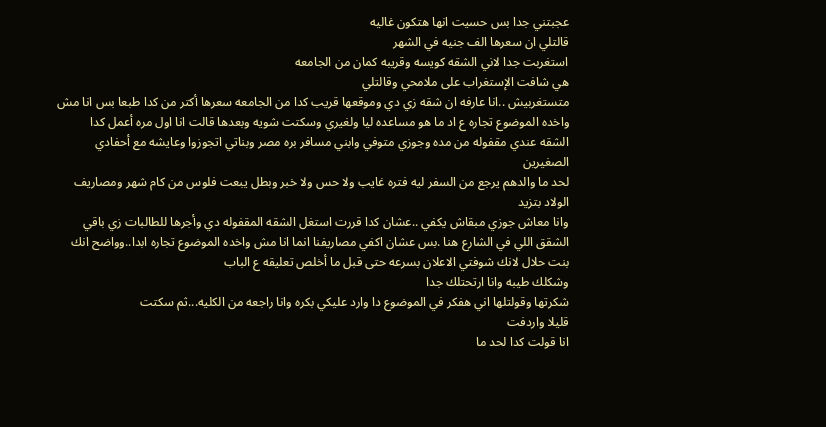عجبتني جدا بس حسيت انها هتكون غاليه
قالتلي ان سعرها الف جنيه في الشهر
استغربت جدا لاني الشقه كويسه وقريبه كمان من الجامعه
هي شافت الإستغراب على ملامحي وقالتلي
متستغربيش ..انا عارفه ان شقه زي دي وموقعها قريب كدا من الجامعه سعرها أكتر من كدا طبعا بس انا مش واخده الموضوع تجاره ع اد ما هو مساعده ليا ولغيري وسكتت شويه وبعدها قالت انا اول مره أعمل كدا
الشقه عندي مقفوله من مده وجوزي متوفي وابني مسافر بره مصر وبناتي اتجوزوا وعايشه مع أحفادي الصغيرين
لحد ما والدهم يرجع من السفر ليه فتره غايب ولا حس ولا خبر وبطل يبعت فلوس من كام شهر ومصاريف الولاد بتزيد
وانا معاش جوزي مبقاش يكفي ..عشان كدا قررت استغل الشقه المقفوله دي وأجرها للطالبات زي باقي الشقق اللي في الشارع هنا .بس عشان اكفي مصاريفنا انما انا مش واخده الموضوع تجاره ابدا..وواضح انك بنت حلال لانك شوفتي الاعلان بسرعه حتى قبل ما أخلص تعليقه ع الباب
وشكلك طيبه وانا ارتحتلك جدا
شكرتها وقولتلها اني هفكر في الموضوع دا وارد عليكي بكره وانا راجعه من الكليه...ثم سكتت
قليلا واردفت
انا قولت كدا لحد ما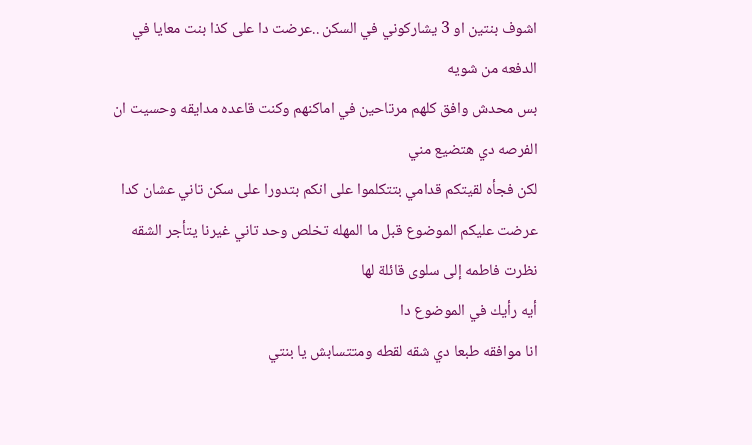اشوف بنتين او 3 يشاركوني في السكن ..عرضت دا على كذا بنت معايا في الدفعه من شويه
بس محدش وافق كلهم مرتاحين في اماكنهم وكنت قاعده مدايقه وحسيت ان الفرصه دي هتضيع مني
لكن فجأه لقيتكم قدامي بتتكلموا على انكم بتدورا على سكن تاني عشان كدا عرضت عليكم الموضوع قبل ما المهله تخلص وحد تاني غيرنا يتأجر الشقه
نظرت فاطمه إلى سلوى قائلة لها
أيه رأيك في الموضوع دا
انا موافقه طبعا دي شقه لقطه ومتتسابش يا بنتي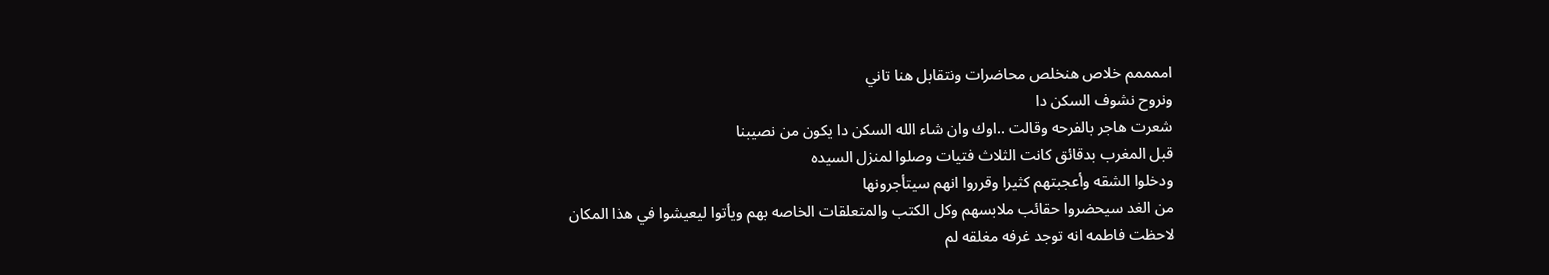اممممم خلاص هنخلص محاضرات ونتقابل هنا تاني
ونروح نشوف السكن دا
شعرت هاجر بالفرحه وقالت ..اوك وان شاء الله السكن دا يكون من نصيبنا
قبل المغرب بدقائق كانت الثلاث فتيات وصلوا لمنزل السيده
ودخلوا الشقه وأعجبتهم كثيرا وقرروا انهم سيتأجرونها
من الغد سيحضروا حقائب ملابسهم وكل الكتب والمتعلقات الخاصه بهم ويأتوا ليعيشوا في هذا المكان
لاحظت فاطمه انه توجد غرفه مغلقه لم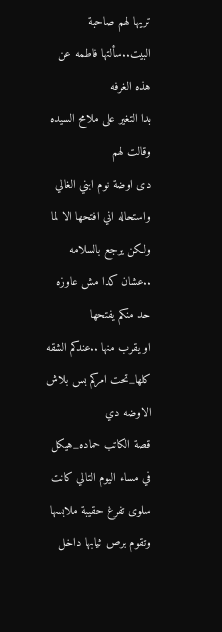تريها لهم صاحبة البيت..سألتها فاطمه عن هذه الغرفه
بدا التغير على ملامح السيده وقالت لهم
دى اوضة نوم ابني الغالي واستحاله اني افتحها الا لما
ولكن يرجع بالسلامه ..عشان كدا مش عاوزه حد منكم يفتحها
او يقرب منها ..عندكم الشقه كلها_تحت امركم بس بلاش الاوضه دي
قصة الكاتب حماده_هيكل
في مساء اليوم التالي كانت سلوى تفرغ حقيبة ملابسها وتقوم برص ثيابها داخل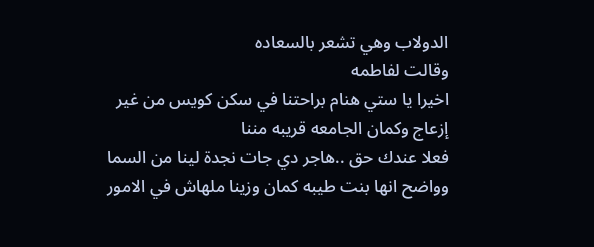الدولاب وهي تشعر بالسعاده
وقالت لفاطمه
اخيرا يا ستي هنام براحتنا في سكن كويس من غير إزعاج وكمان الجامعه قريبه مننا
فعلا عندك حق ..هاجر دي جات نجدة لينا من السما
وواضح انها بنت طيبه كمان وزينا ملهاش في الامور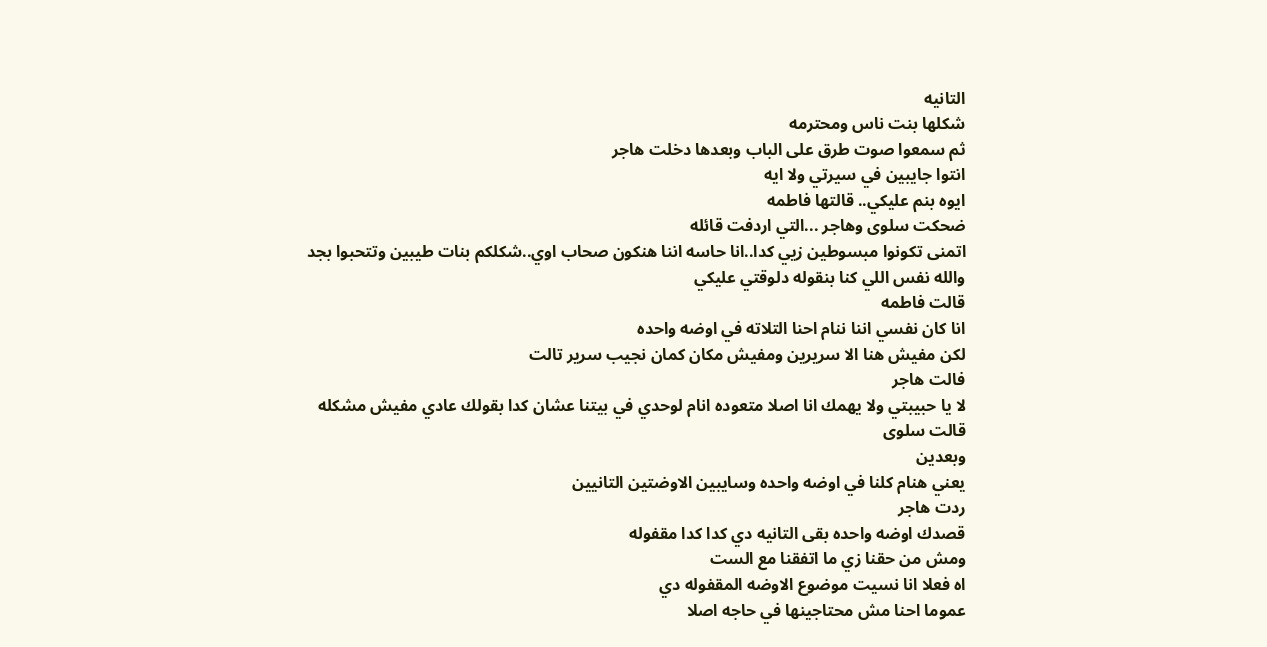التانيه
شكلها بنت ناس ومحترمه
ثم سمعوا صوت طرق على الباب وبعدها دخلت هاجر
انتوا جايبين في سيرتي ولا ايه
ايوه بنم عليكي.. قالتها فاطمه
ضحكت سلوى وهاجر ...التي اردفت قائله
اتمنى تكونوا مبسوطين زيي كدا..انا حاسه اننا هنكون صحاب اوي..شكلكم بنات طيبين وتتحبوا بجد
والله نفس اللي كنا بنقوله دلوقتي عليكي
قالت فاطمه
انا كان نفسي اننا ننام احنا التلاته في اوضه واحده
لكن مفيش هنا الا سريرين ومفيش مكان كمان نجيب سرير تالت
فالت هاجر
لا يا حبيبتي ولا يهمك انا اصلا متعوده انام لوحدي في بيتنا عشان كدا بقولك عادي مفيش مشكله
قالت سلوى
وبعدين
يعني هنام كلنا في اوضه واحده وسايبين الاوضتين التانيين
ردت هاجر
قصدك اوضه واحده بقى التانيه دي كدا كدا مقفوله
ومش من حقنا زي ما اتفقنا مع الست
اه فعلا انا نسيت موضوع الاوضه المقفوله دي
عموما احنا مش محتاجينها في حاجه اصلا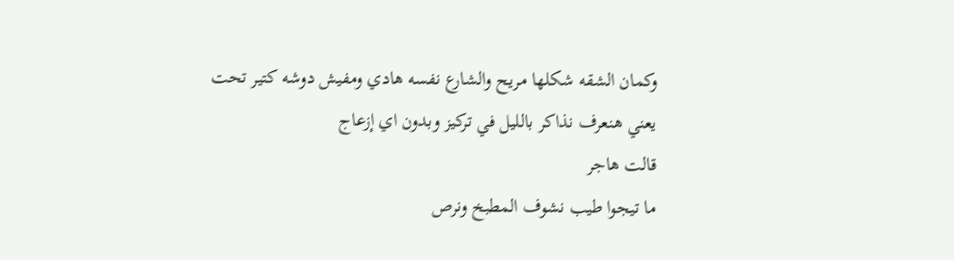وكمان الشقه شكلها مريح والشارع نفسه هادي ومفيش دوشه كتير تحت
يعني هنعرف نذاكر بالليل في تركيز وبدون اي إزعاج
قالت هاجر
ما تيجوا طيب نشوف المطبخ ونرص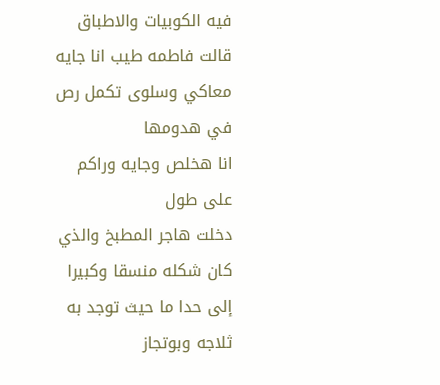فيه الكوبيات والاطباق
قالت فاطمه طيب انا جايه معاكي وسلوى تكمل رص في هدومها
انا هخلص وجايه وراكم على طول
دخلت هاجر المطبخ والذي كان شكله منسقا وكبيرا إلى حدا ما حيث توجد به ثلاجه وبوتجاز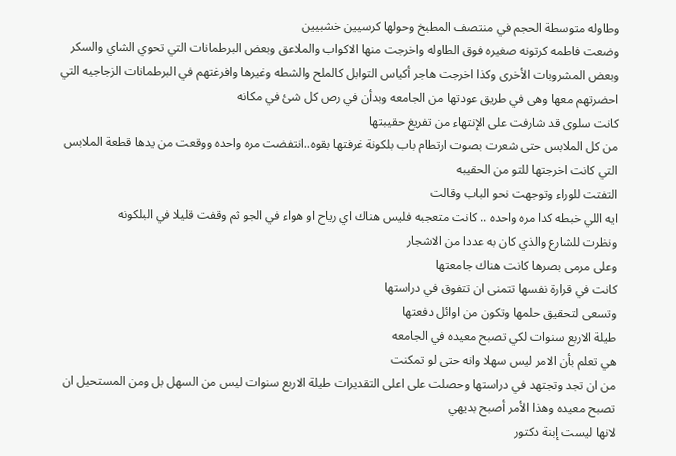وطاوله متوسطة الحجم في منتصف المطبخ وحولها كرسيين خشبيين
وضعت فاطمه كرتونه صغيره فوق الطاوله واخرجت منها الاكواب والملاعق وبعض البرطمانات التي تحوي الشاي والسكر وبعض المشروبات الأخرى وكذا اخرجت هاجر أكياس التوابل كالملح والشطه وغيرها وافرغتهم في البرطمانات الزجاجيه التي احضرتهم معها وهى في طريق عودتها من الجامعه وبدأن في رص كل شئ في مكانه
كانت سلوى قد شارفت على الإنتهاء من تفريغ حقيبتها
من كل الملابس حتى شعرت بصوت ارتطام باب بلكونة غرفتها بقوه..انتفضت مره واحده ووقعت من يدها قطعة الملابس التي كانت اخرجتها للتو من الحقيبه
التفتت للوراء وتوجهت نحو الباب وقالت
ايه اللي خبطه كدا مره واحده .. كانت متعجبه فليس هناك اي رياح او هواء في الجو ثم وقفت قليلا في البلكونه
ونظرت للشارع والذي كان به عددا من الاشجار
وعلى مرمى بصرها كانت هناك جامعتها
كانت في قرارة نفسها تتمنى ان تتفوق في دراستها
وتسعى لتحقيق حلمها وتكون من اوائل دفعتها
طيلة الاربع سنوات لكي تصبح معيده في الجامعه
هي تعلم بأن الامر ليس سهلا وانه حتى لو تمكنت
من ان تجد وتجتهد في دراستها وحصلت على اعلى التقديرات طيلة الاربع سنوات ليس من السهل بل ومن المستحيل ان تصبح معيده وهذا الأمر أصبح بديهي
لانها ليست إبنة دكتور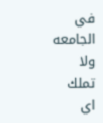في الجامعه ولا تملك اي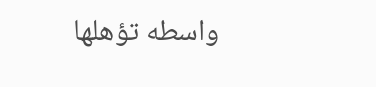واسطه تؤهلها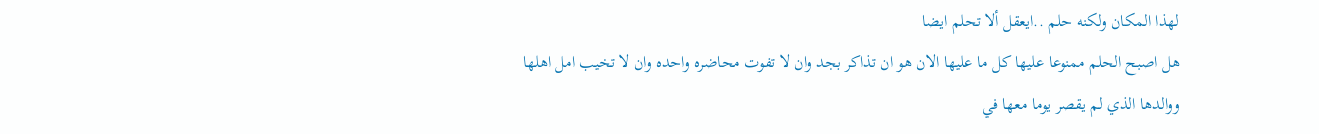لهذا المكان ولكنه حلم ..ايعقل ألا تحلم ايضا
هل اصبح الحلم ممنوعا عليها كل ما عليها الان هو ان تذاكر بجد وان لا تفوت محاضره واحده وان لا تخيب امل اهلها
ووالدها الذي لم يقصر يوما معها في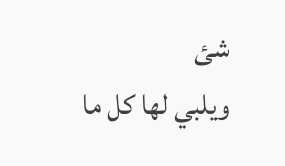شئ
ويلبي لها كل ما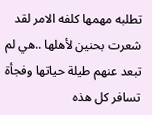تطلبه مهمها كلفه الامر لقد شعرت بحنين لأهلها ..هي لم تبعد عنهم طيلة حياتها وفجأة تسافر كل هذه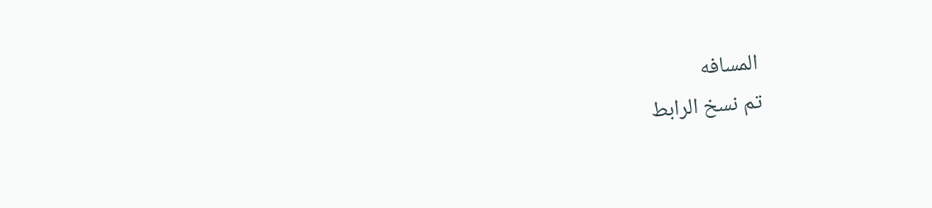المسافه
تم نسخ الرابط